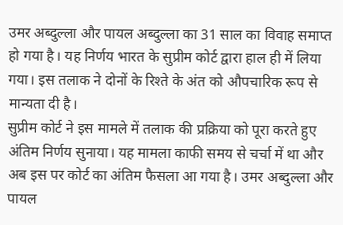उमर अब्दुल्ला और पायल अब्दुल्ला का 31 साल का विवाह समाप्त हो गया है। यह निर्णय भारत के सुप्रीम कोर्ट द्वारा हाल ही में लिया गया। इस तलाक ने दोनों के रिश्ते के अंत को औपचारिक रूप से मान्यता दी है।
सुप्रीम कोर्ट ने इस मामले में तलाक की प्रक्रिया को पूरा करते हुए अंतिम निर्णय सुनाया। यह मामला काफी समय से चर्चा में था और अब इस पर कोर्ट का अंतिम फैसला आ गया है। उमर अब्दुल्ला और पायल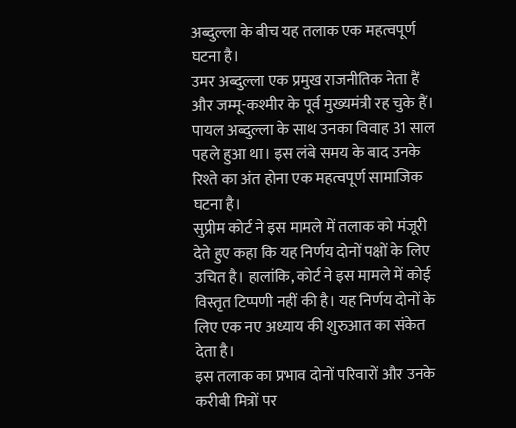अब्दुल्ला के बीच यह तलाक एक महत्वपूर्ण घटना है।
उमर अब्दुल्ला एक प्रमुख राजनीतिक नेता हैं और जम्मू-कश्मीर के पूर्व मुख्यमंत्री रह चुके हैं। पायल अब्दुल्ला के साथ उनका विवाह 31 साल पहले हुआ था। इस लंबे समय के बाद उनके रिश्ते का अंत होना एक महत्वपूर्ण सामाजिक घटना है।
सुप्रीम कोर्ट ने इस मामले में तलाक को मंजूरी देते हुए कहा कि यह निर्णय दोनों पक्षों के लिए उचित है। हालांकि, कोर्ट ने इस मामले में कोई विस्तृत टिप्पणी नहीं की है। यह निर्णय दोनों के लिए एक नए अध्याय की शुरुआत का संकेत देता है।
इस तलाक का प्रभाव दोनों परिवारों और उनके करीबी मित्रों पर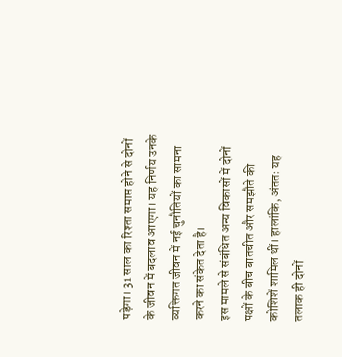पड़ेगा। 31 साल का रिश्ता समाप्त होने से दोनों के जीवन में बदलाव आएगा। यह निर्णय उनके व्यक्तिगत जीवन में नई चुनौतियों का सामना करने का संकेत देता है।
इस मामले से संबंधित अन्य विकासों में दोनों पक्षों के बीच बातचीत और समझौते की कोशिशें शामिल थीं। हालांकि, अंततः यह तलाक ही दोनों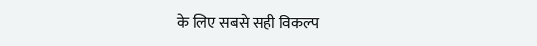के लिए सबसे सही विकल्प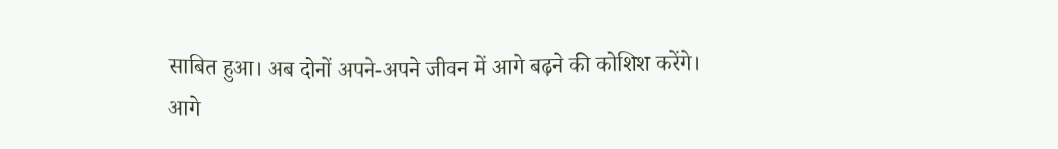साबित हुआ। अब दोनों अपने-अपने जीवन में आगे बढ़ने की कोशिश करेंगे।
आगे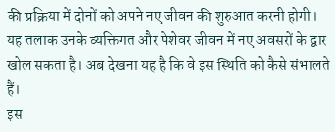की प्रक्रिया में दोनों को अपने नए जीवन की शुरुआत करनी होगी। यह तलाक उनके व्यक्तिगत और पेशेवर जीवन में नए अवसरों के द्वार खोल सकता है। अब देखना यह है कि वे इस स्थिति को कैसे संभालते हैं।
इस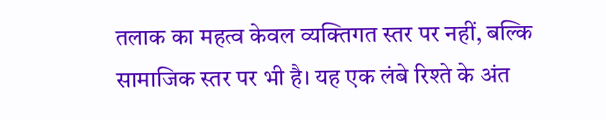तलाक का महत्व केवल व्यक्तिगत स्तर पर नहीं, बल्कि सामाजिक स्तर पर भी है। यह एक लंबे रिश्ते के अंत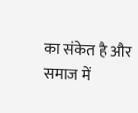का संकेत है और समाज में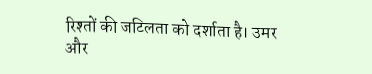रिश्तों की जटिलता को दर्शाता है। उमर और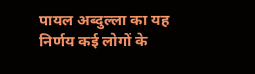पायल अब्दुल्ला का यह निर्णय कई लोगों के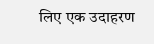लिए एक उदाहरण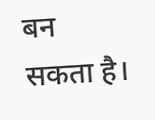बन सकता है।